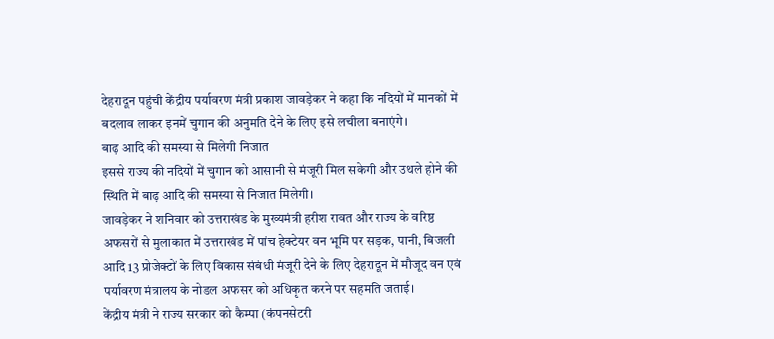देहरादून पहुंची केंद्रीय पर्यावरण मंत्री प्रकाश जावड़ेकर ने कहा कि नदियों में मानकों में बदलाव लाकर इनमें चुगान की अनुमति देने के लिए इसे लचीला बनाएंगे।
बाढ़ आदि की समस्या से मिलेगी निजात
इससे राज्य की नदियों में चुगान को आसानी से मंजूरी मिल सकेगी और उथले होने की स्थिति में बाढ़ आदि की समस्या से निजात मिलेगी।
जावड़ेकर ने शनिवार को उत्तराखंड के मुख्यमंत्री हरीश रावत और राज्य के वरिष्ठ अफसरों से मुलाकात में उत्तराखंड में पांच हेक्टेयर वन भूमि पर सड़क, पानी, बिजली आदि 13 प्रोजेक्टों के लिए विकास संबंधी मंजूरी देने के लिए देहरादून में मौजूद वन एवं पर्यावरण मंत्रालय के नोडल अफसर को अधिकृत करने पर सहमति जताई।
केंद्रीय मंत्री ने राज्य सरकार को कैम्पा (कंपनसेटरी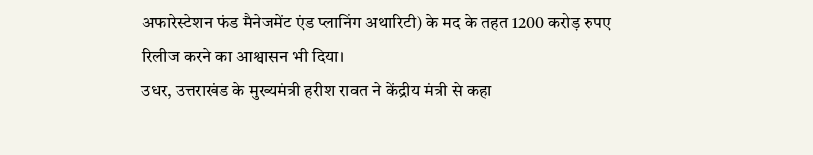अफारेस्टेशन फंड मैनेजमेंट एंड प्लानिंग अथारिटी) के मद के तहत 1200 करोड़ रुपए रिलीज करने का आश्वासन भी दिया।
उधर, उत्तराखंड के मुख्यमंत्री हरीश रावत ने केंद्रीय मंत्री से कहा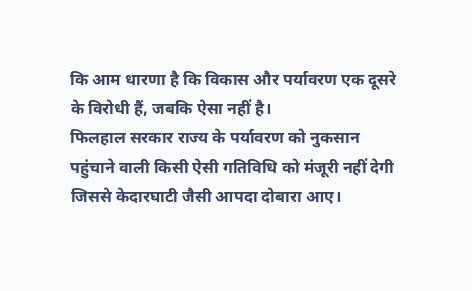कि आम धारणा है कि विकास और पर्यावरण एक दूसरे के विरोधी हैं, जबकि ऐसा नहीं है।
फिलहाल सरकार राज्य के पर्यावरण को नुकसान पहुंचाने वाली किसी ऐसी गतिविधि को मंजूरी नहीं देगी जिससे केदारघाटी जैसी आपदा दोबारा आए।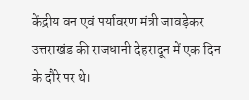केंद्रीय वन एवं पर्यावरण मंत्री जावड़ेकर उत्तराखंड की राजधानी देहरादून में एक दिन के दौरे पर थे।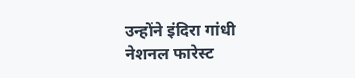उन्होंने इंदिरा गांधी नेशनल फारेस्ट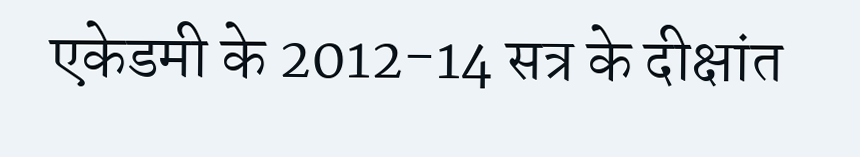एकेडमी के 2012-14 सत्र के दीक्षांत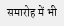समारोह में भी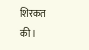शिरकत की।